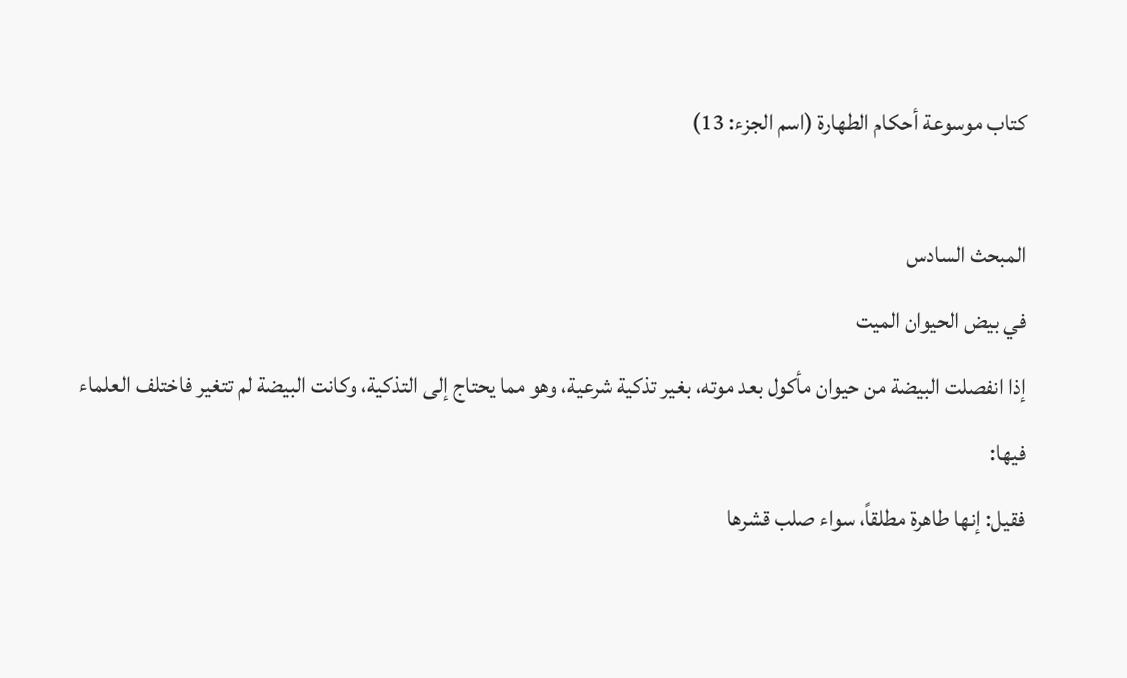كتاب موسوعة أحكام الطهارة (اسم الجزء: 13)

المبحث السادس
في بيض الحيوان الميت
إذا انفصلت البيضة من حيوان مأكول بعد موته، بغير تذكية شرعية، وهو مما يحتاج إلى التذكية، وكانت البيضة لم تتغير فاختلف العلماء فيها:
فقيل: إنها طاهرة مطلقاً، سواء صلب قشرها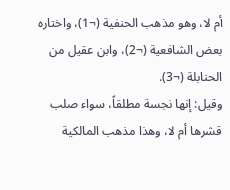أم لا، وهو مذهب الحنفية (¬1)، واختاره بعض الشافعية (¬2)، وابن عقيل من الحنابلة (¬3).
وقيل: إنها نجسة مطلقاً، سواء صلب قشرها أم لا، وهذا مذهب المالكية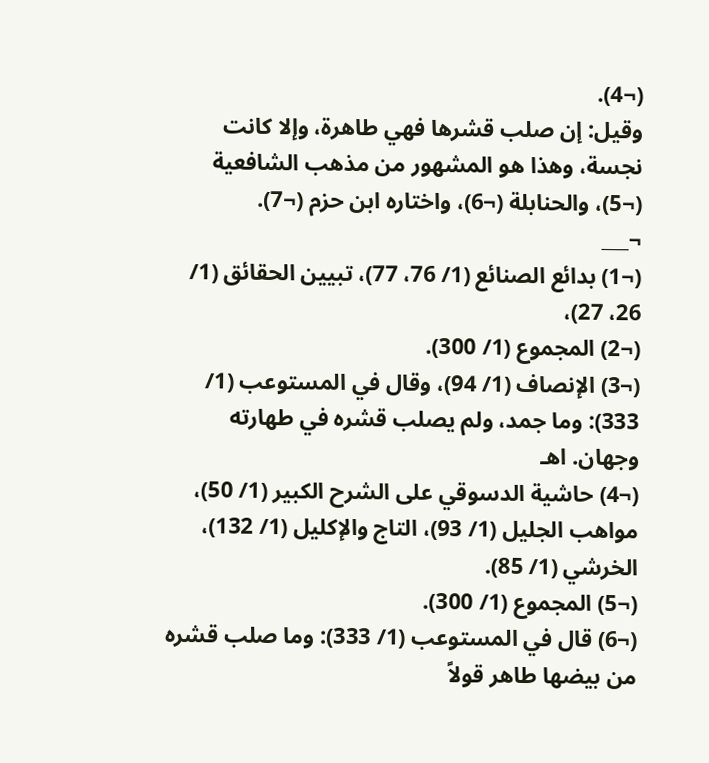(¬4).
وقيل: إن صلب قشرها فهي طاهرة، وإلا كانت نجسة، وهذا هو المشهور من مذهب الشافعية (¬5)، والحنابلة (¬6)، واختاره ابن حزم (¬7).
¬___
(¬1) بدائع الصنائع (1/ 76، 77)، تبيين الحقائق (1/ 26، 27)،
(¬2) المجموع (1/ 300).
(¬3) الإنصاف (1/ 94)، وقال في المستوعب (1/ 333): وما جمد، ولم يصلب قشره في طهارته وجهان. اهـ
(¬4) حاشية الدسوقي على الشرح الكبير (1/ 50)، مواهب الجليل (1/ 93)، التاج والإكليل (1/ 132)، الخرشي (1/ 85).
(¬5) المجموع (1/ 300).
(¬6) قال في المستوعب (1/ 333): وما صلب قشره من بيضها طاهر قولاً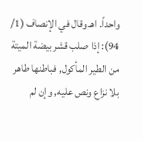واحداً. اهـ وقال في الإنصاف (1/ 94): إذا صلب قشر بيضة الميتة من الطير المأكول, فباطنها طاهر بلا نزاع ونص عليه, وإن لم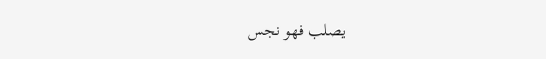يصلب فهو نجس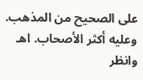على الصحيح من المذهب. وعليه أكثر الأصحاب. اهـ وانظر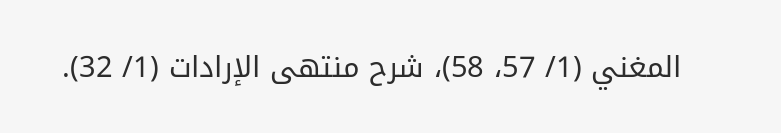المغني (1/ 57، 58)، شرح منتهى الإرادات (1/ 32).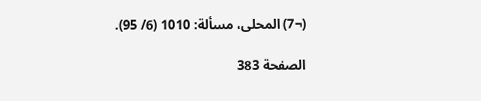(¬7) المحلى، مسألة: 1010 (6/ 95).

الصفحة 383